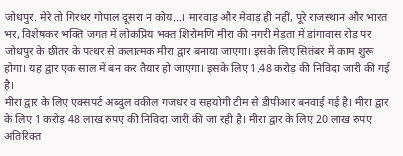जोधपुर. मेरे तो गिरधर गोपाल दूसरा न कोय...। मारवाड़ और मेवाड़ ही नहीं, पूरे राजस्थान और भारत भर, विशेषकर भक्ति जगत में लोकप्रिय भक्त शिरोमणि मीरा की नगरी मेड़ता में डांगावास रोड पर जोधपुर के छीतर के पत्थर से कलात्मक मीरा द्वार बनाया जाएगा। इसके लिए सितंबर में काम शुरू होगा। यह द्वार एक साल में बन कर तैयार हो जाएगा। इसके लिए 1.48 करोड़ की निविदा जारी की गई है।
मीरा द्वार के लिए एक्सपर्ट अब्दुल वकील गजधर व सहयोगी टीम से डीपीआर बनवाई गई है। मीरा द्वार के लिए 1 करोड़ 48 लाख रुपए की निविदा जारी की जा रही है। मीरा द्वार के लिए 20 लाख रुपए अतिरिक्त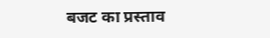बजट का प्रस्ताव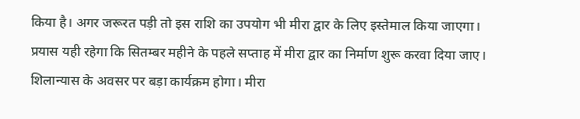किया है। अगर जरूरत पड़ी तो इस राशि का उपयोग भी मीरा द्वार के लिए इस्तेमाल किया जाएगा। प्रयास यही रहेगा कि सितम्बर महीने के पहले सप्ताह में मीरा द्वार का निर्माण शुरू करवा दिया जाए। शिलान्यास के अवसर पर बड़ा कार्यक्रम होगा। मीरा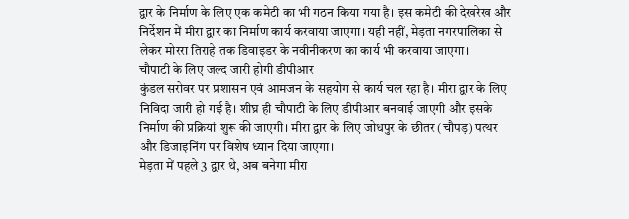द्वार के निर्माण के लिए एक कमेटी का भी गठन किया गया है। इस कमेटी की देखरेख और निर्देशन में मीरा द्वार का निर्माण कार्य करवाया जाएगा। यही नहीं, मेड़ता नगरपालिका से लेकर मोररा तिराहे तक डिवाइडर के नवीनीकरण का कार्य भी करवाया जाएगा।
चौपाटी के लिए जल्द जारी होगी डीपीआर
कुंडल सरोवर पर प्रशासन एवं आमजन के सहयोग से कार्य चल रहा है। मीरा द्वार के लिए निविदा जारी हो गई है। शीघ्र ही चौपाटी के लिए डीपीआर बनवाई जाएगी और इसके निर्माण की प्रक्रियां शुरू की जाएगी। मीरा द्वार के लिए जोधपुर के छीतर (चौपड़) पत्थर और डिजाइनिंग पर विशेष ध्यान दिया जाएगा।
मेड़ता में पहले 3 द्वार थे, अब बनेगा मीरा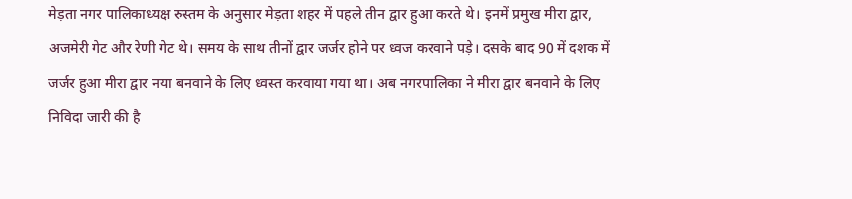मेड़ता नगर पालिकाध्यक्ष रुस्तम के अनुसार मेड़ता शहर में पहले तीन द्वार हुआ करते थे। इनमें प्रमुख मीरा द्वार, अजमेरी गेट और रेणी गेट थे। समय के साथ तीनों द्वार जर्जर होने पर ध्वज करवाने पड़े। दसके बाद 90 में दशक में जर्जर हुआ मीरा द्वार नया बनवाने के लिए ध्वस्त करवाया गया था। अब नगरपालिका ने मीरा द्वार बनवाने के लिए निविदा जारी की है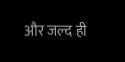और जल्द ही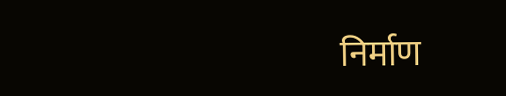निर्माण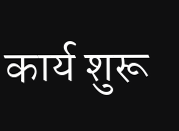कार्य शुरू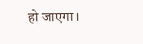हो जाएगा।